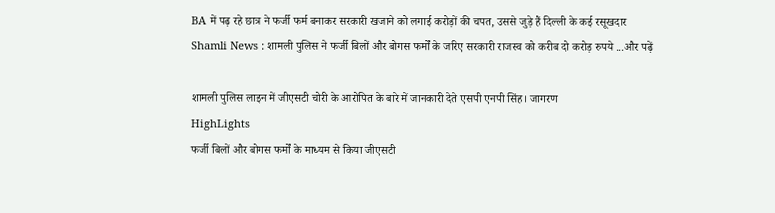BA में पढ़ रहे छात्र ने फर्जी फर्म बनाकर सरकारी खजाने को लगाई करोड़ों की चपत, उससे जुड़े हैं दिल्ली के कई रसूखदार
Shamli News : शामली पुलिस ने फर्जी बिलों और बोगस फर्मों के जरिए सरकारी राजस्व को करीब दो करोड़ रुपये ...और पढ़ें

शामली पुलिस लाइन में जीएसटी चोरी के आरोपित के बारे में जानकारी देते एसपी एनपी सिंह। जागरण
HighLights
फर्जी बिलों और बोगस फर्मों के माध्यम से किया जीएसटी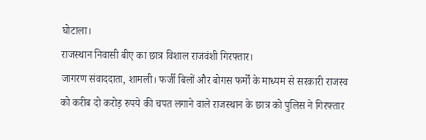घोटाला।
राजस्थान निवासी बीए का छात्र विशाल राजवंशी गिरफ्तार।
जागरण संवाददाता, शामली। फर्जी बिलों और बोगस फर्मों के माध्यम से सरकारी राजस्व को करीब दो करोड़ रुपये की चपत लगाने वाले राजस्थान के छात्र को पुलिस ने गिरफ्तार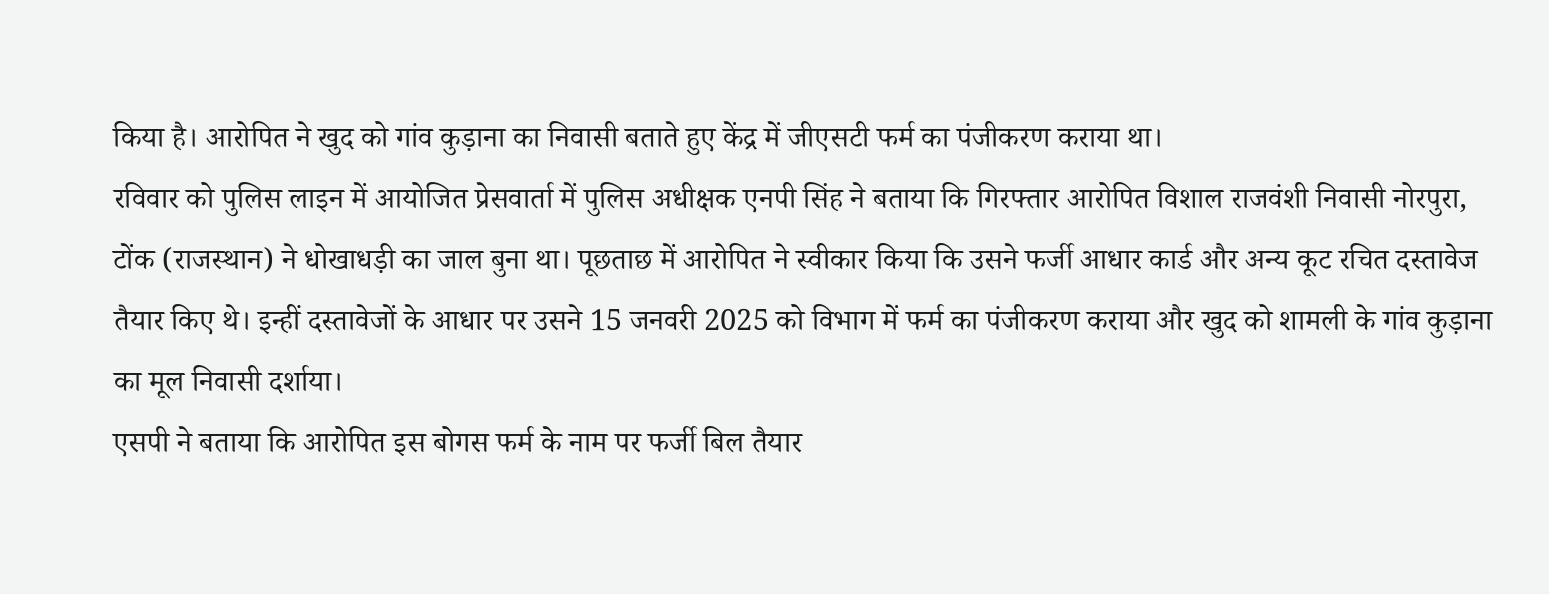किया है। आरोपित ने खुद को गांव कुड़ाना का निवासी बताते हुए केंद्र में जीएसटी फर्म का पंजीकरण कराया था।
रविवार को पुलिस लाइन में आयोजित प्रेसवार्ता में पुलिस अधीक्षक एनपी सिंह ने बताया कि गिरफ्तार आरोपित विशाल राजवंशी निवासी नोरपुरा, टोंक (राजस्थान) ने धोखाधड़ी का जाल बुना था। पूछताछ में आरोपित ने स्वीकार किया कि उसने फर्जी आधार कार्ड और अन्य कूट रचित दस्तावेज तैयार किए थे। इन्हीं दस्तावेजों के आधार पर उसने 15 जनवरी 2025 को विभाग में फर्म का पंजीकरण कराया और खुद को शामली के गांव कुड़ाना का मूल निवासी दर्शाया।
एसपी ने बताया कि आरोपित इस बोगस फर्म के नाम पर फर्जी बिल तैयार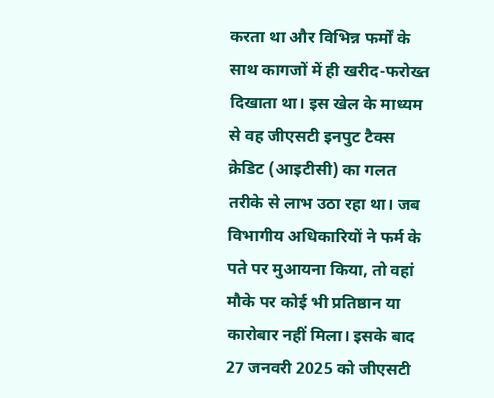करता था और विभिन्न फर्मों के साथ कागजों में ही खरीद-फरोख्त दिखाता था। इस खेल के माध्यम से वह जीएसटी इनपुट टैक्स क्रेडिट (आइटीसी) का गलत तरीके से लाभ उठा रहा था। जब विभागीय अधिकारियों ने फर्म के पते पर मुआयना किया, तो वहां मौके पर कोई भी प्रतिष्ठान या कारोबार नहीं मिला। इसके बाद 27 जनवरी 2025 को जीएसटी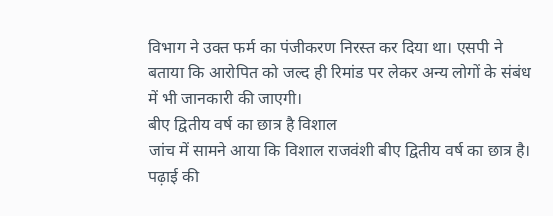विभाग ने उक्त फर्म का पंजीकरण निरस्त कर दिया था। एसपी ने बताया कि आरोपित को जल्द ही रिमांड पर लेकर अन्य लोगों के संबंध में भी जानकारी की जाएगी।
बीए द्वितीय वर्ष का छात्र है विशाल
जांच में सामने आया कि विशाल राजवंशी बीए द्वितीय वर्ष का छात्र है। पढ़ाई की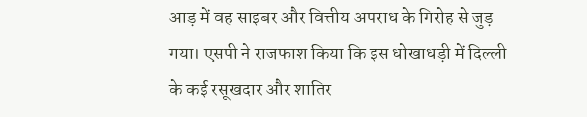आड़ में वह साइबर और वित्तीय अपराध के गिरोह से जुड़ गया। एसपी ने राजफाश किया कि इस धोखाधड़ी में दिल्ली के कई रसूखदार और शातिर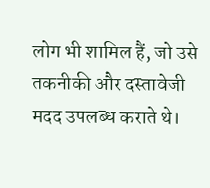लोग भी शामिल हैं, जो उसे तकनीकी और दस्तावेजी मदद उपलब्ध कराते थे।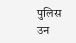पुलिस उन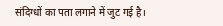संदिग्धों का पता लगाने में जुट गई है।